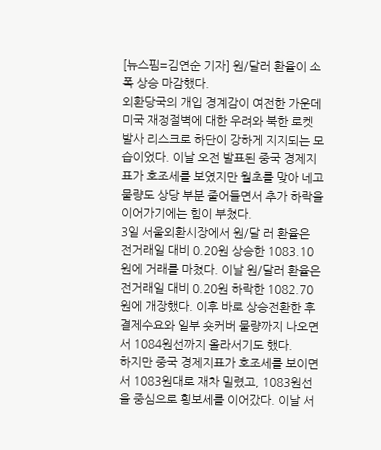[뉴스핌=김연순 기자] 원/달러 환율이 소폭 상승 마감했다.
외환당국의 개입 경계감이 여전한 가운데 미국 재정절벽에 대한 우려와 북한 로켓 발사 리스크로 하단이 강하게 지지되는 모습이었다. 이날 오전 발표된 중국 경제지표가 호조세를 보였지만 월초를 맞아 네고물량도 상당 부분 줄어들면서 추가 하락을 이어가기에는 힘이 부쳤다.
3일 서울외환시장에서 원/달 러 환율은 전거래일 대비 0.20원 상승한 1083.10원에 거래를 마쳤다. 이날 원/달러 환율은 전거래일 대비 0.20원 하락한 1082.70원에 개장했다. 이후 바로 상승전환한 후 결제수요와 일부 숏커버 물량까지 나오면서 1084원선까지 올라서기도 했다.
하지만 중국 경제지표가 호조세를 보이면서 1083원대로 재차 밀렸고, 1083원선을 중심으로 횡보세를 이어갔다. 이날 서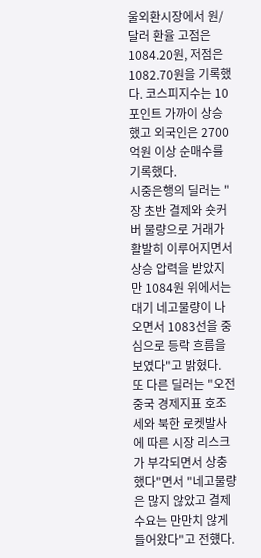울외환시장에서 원/달러 환율 고점은 1084.20원, 저점은 1082.70원을 기록했다. 코스피지수는 10포인트 가까이 상승했고 외국인은 2700억원 이상 순매수를 기록했다.
시중은행의 딜러는 "장 초반 결제와 숏커버 물량으로 거래가 활발히 이루어지면서 상승 압력을 받았지만 1084원 위에서는 대기 네고물량이 나오면서 1083선을 중심으로 등락 흐름을 보였다"고 밝혔다.
또 다른 딜러는 "오전 중국 경제지표 호조세와 북한 로켓발사에 따른 시장 리스크가 부각되면서 상충했다"면서 "네고물량은 많지 않았고 결제수요는 만만치 않게 들어왔다"고 전헀다.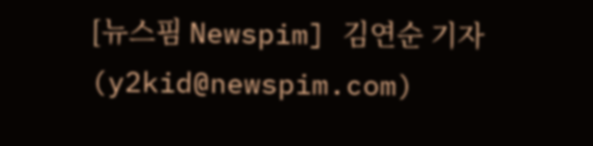[뉴스핌 Newspim] 김연순 기자 (y2kid@newspim.com)